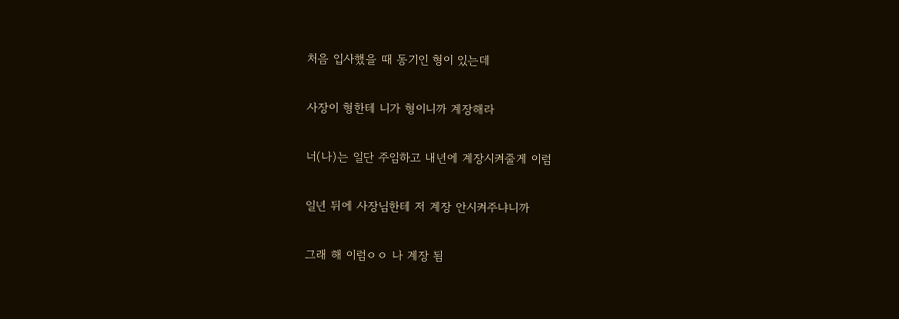처음 입사했을 때 동기인 형이 있는데

사장이 형한테 니가 형이니까 계장해라

너(나)는 일단 주임하고 내년에 계장시켜줄게 이럼

일년 뒤에 사장님한테 저 계장 안시켜주냐니까

그래 해 이럼ㅇㅇ 나 계장 됨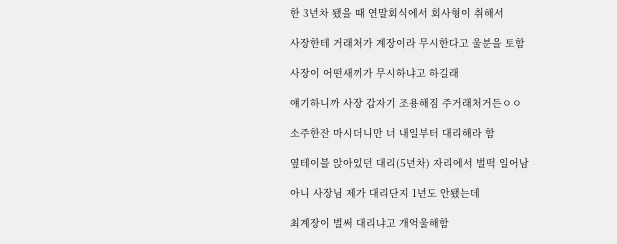한 3년차 됐을 때 연말회식에서 회사형이 취해서

사장한테 거래처가 계장이라 무시한다고 울분을 토함

사장이 어떤새끼가 무시하냐고 하길래

얘기하니까 사장 갑자기 조용해짐 주거래처거든ㅇㅇ

소주한잔 마시더니만 너 내일부터 대리해라 함

옆테이블 앉아있던 대리(5년차) 자리에서 벌떡 일어남

아니 사장님 제가 대리단지 1년도 안됐는데

최계장이 벌써 대리냐고 개억울해함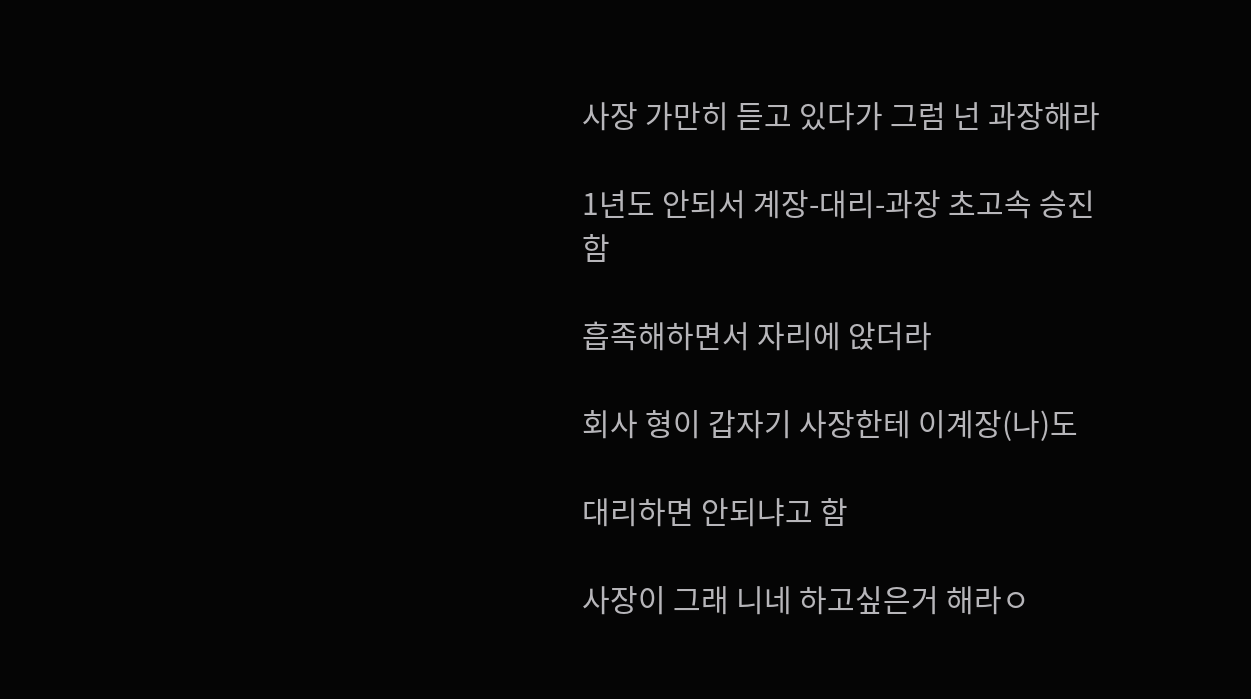사장 가만히 듣고 있다가 그럼 넌 과장해라

1년도 안되서 계장-대리-과장 초고속 승진함

흡족해하면서 자리에 앉더라

회사 형이 갑자기 사장한테 이계장(나)도

대리하면 안되냐고 함

사장이 그래 니네 하고싶은거 해라ㅇ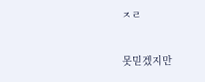ㅈㄹ

못믿겠지만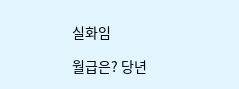실화임

월급은? 당년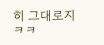히 그대로지 ㅋㅋ